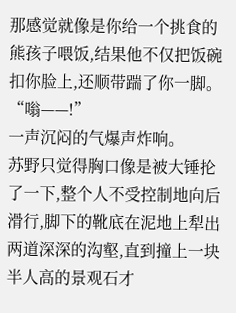那感觉就像是你给一个挑食的熊孩子喂饭,结果他不仅把饭碗扣你脸上,还顺带踹了你一脚。
“嗡——!”
一声沉闷的气爆声炸响。
苏野只觉得胸口像是被大锤抡了一下,整个人不受控制地向后滑行,脚下的靴底在泥地上犁出两道深深的沟壑,直到撞上一块半人高的景观石才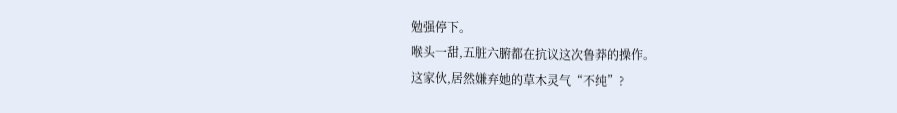勉强停下。
喉头一甜,五脏六腑都在抗议这次鲁莽的操作。
这家伙,居然嫌弃她的草木灵气“不纯”?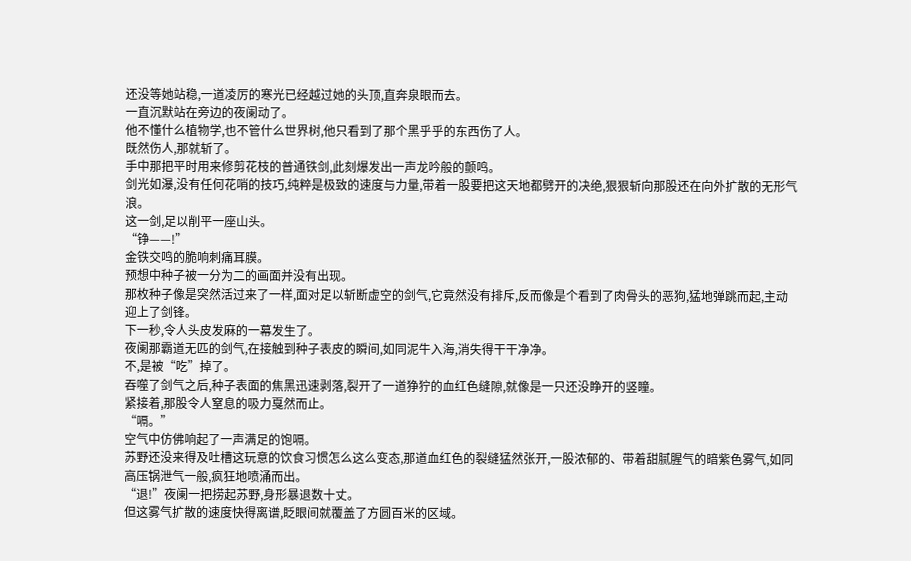还没等她站稳,一道凌厉的寒光已经越过她的头顶,直奔泉眼而去。
一直沉默站在旁边的夜阑动了。
他不懂什么植物学,也不管什么世界树,他只看到了那个黑乎乎的东西伤了人。
既然伤人,那就斩了。
手中那把平时用来修剪花枝的普通铁剑,此刻爆发出一声龙吟般的颤鸣。
剑光如瀑,没有任何花哨的技巧,纯粹是极致的速度与力量,带着一股要把这天地都劈开的决绝,狠狠斩向那股还在向外扩散的无形气浪。
这一剑,足以削平一座山头。
“铮——!”
金铁交鸣的脆响刺痛耳膜。
预想中种子被一分为二的画面并没有出现。
那枚种子像是突然活过来了一样,面对足以斩断虚空的剑气,它竟然没有排斥,反而像是个看到了肉骨头的恶狗,猛地弹跳而起,主动迎上了剑锋。
下一秒,令人头皮发麻的一幕发生了。
夜阑那霸道无匹的剑气,在接触到种子表皮的瞬间,如同泥牛入海,消失得干干净净。
不,是被“吃”掉了。
吞噬了剑气之后,种子表面的焦黑迅速剥落,裂开了一道狰狞的血红色缝隙,就像是一只还没睁开的竖瞳。
紧接着,那股令人窒息的吸力戛然而止。
“嗝。”
空气中仿佛响起了一声满足的饱嗝。
苏野还没来得及吐槽这玩意的饮食习惯怎么这么变态,那道血红色的裂缝猛然张开,一股浓郁的、带着甜腻腥气的暗紫色雾气,如同高压锅泄气一般,疯狂地喷涌而出。
“退!”夜阑一把捞起苏野,身形暴退数十丈。
但这雾气扩散的速度快得离谱,眨眼间就覆盖了方圆百米的区域。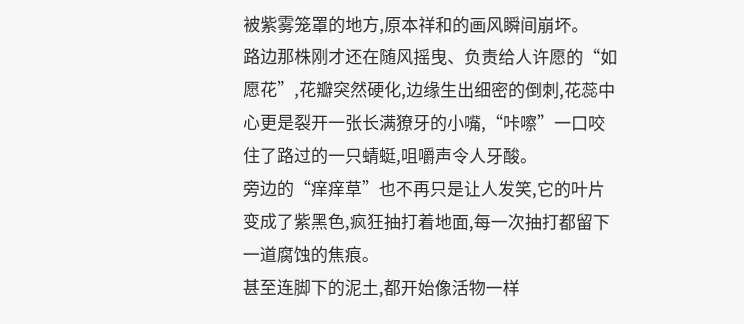被紫雾笼罩的地方,原本祥和的画风瞬间崩坏。
路边那株刚才还在随风摇曳、负责给人许愿的“如愿花”,花瓣突然硬化,边缘生出细密的倒刺,花蕊中心更是裂开一张长满獠牙的小嘴,“咔嚓”一口咬住了路过的一只蜻蜓,咀嚼声令人牙酸。
旁边的“痒痒草”也不再只是让人发笑,它的叶片变成了紫黑色,疯狂抽打着地面,每一次抽打都留下一道腐蚀的焦痕。
甚至连脚下的泥土,都开始像活物一样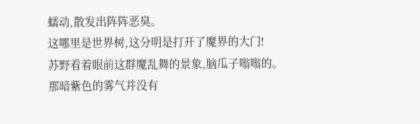蠕动,散发出阵阵恶臭。
这哪里是世界树,这分明是打开了魔界的大门!
苏野看着眼前这群魔乱舞的景象,脑瓜子嗡嗡的。
那暗紫色的雾气并没有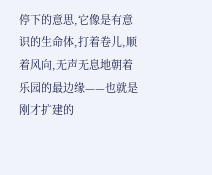停下的意思,它像是有意识的生命体,打着卷儿,顺着风向,无声无息地朝着乐园的最边缘——也就是刚才扩建的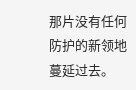那片没有任何防护的新领地蔓延过去。